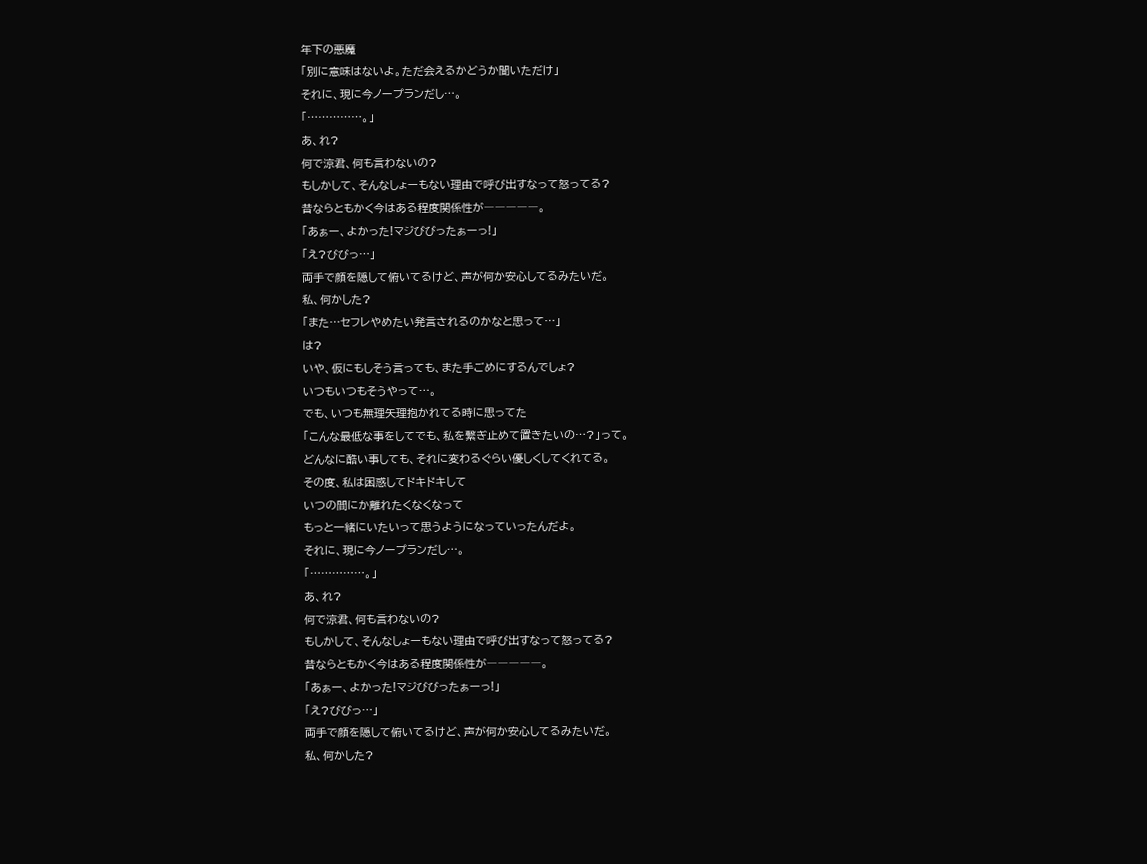年下の悪魔
「別に意味はないよ。ただ会えるかどうか聞いただけ」
それに、現に今ノープランだし…。
「……………。」
あ、れ?
何で涼君、何も言わないの?
もしかして、そんなしょーもない理由で呼び出すなって怒ってる?
昔ならともかく今はある程度関係性が―――――。
「あぁー、よかった!マジびびったぁーっ!」
「え?びびっ…」
両手で顔を隠して俯いてるけど、声が何か安心してるみたいだ。
私、何かした?
「また…セフレやめたい発言されるのかなと思って…」
は?
いや、仮にもしそう言っても、また手ごめにするんでしょ?
いつもいつもそうやって…。
でも、いつも無理矢理抱かれてる時に思ってた
「こんな最低な事をしてでも、私を繋ぎ止めて置きたいの…?」って。
どんなに酷い事しても、それに変わるぐらい優しくしてくれてる。
その度、私は困惑してドキドキして
いつの間にか離れたくなくなって
もっと一緒にいたいって思うようになっていったんだよ。
それに、現に今ノープランだし…。
「……………。」
あ、れ?
何で涼君、何も言わないの?
もしかして、そんなしょーもない理由で呼び出すなって怒ってる?
昔ならともかく今はある程度関係性が―――――。
「あぁー、よかった!マジびびったぁーっ!」
「え?びびっ…」
両手で顔を隠して俯いてるけど、声が何か安心してるみたいだ。
私、何かした?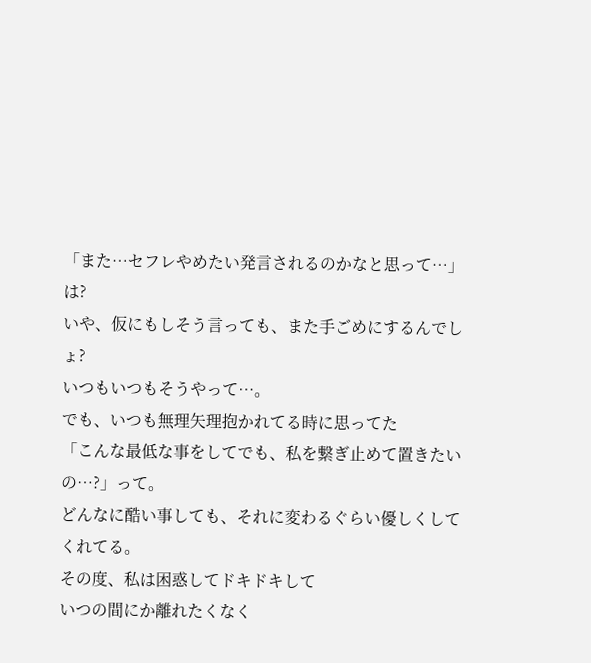「また…セフレやめたい発言されるのかなと思って…」
は?
いや、仮にもしそう言っても、また手ごめにするんでしょ?
いつもいつもそうやって…。
でも、いつも無理矢理抱かれてる時に思ってた
「こんな最低な事をしてでも、私を繋ぎ止めて置きたいの…?」って。
どんなに酷い事しても、それに変わるぐらい優しくしてくれてる。
その度、私は困惑してドキドキして
いつの間にか離れたくなく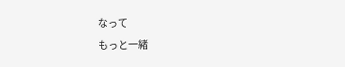なって
もっと一緒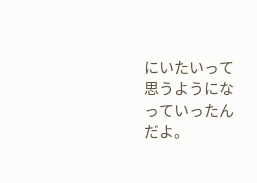にいたいって思うようになっていったんだよ。